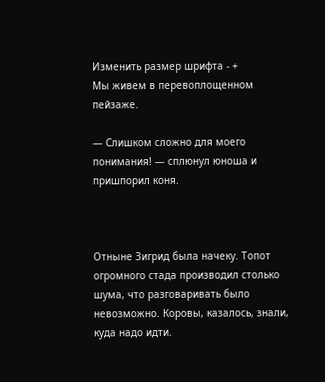Изменить размер шрифта - +
Мы живем в перевоплощенном пейзаже.

— Слишком сложно для моего понимания! — сплюнул юноша и пришпорил коня.



Отныне Зигрид была начеку. Топот огромного стада производил столько шума, что разговаривать было невозможно. Коровы, казалось, знали, куда надо идти.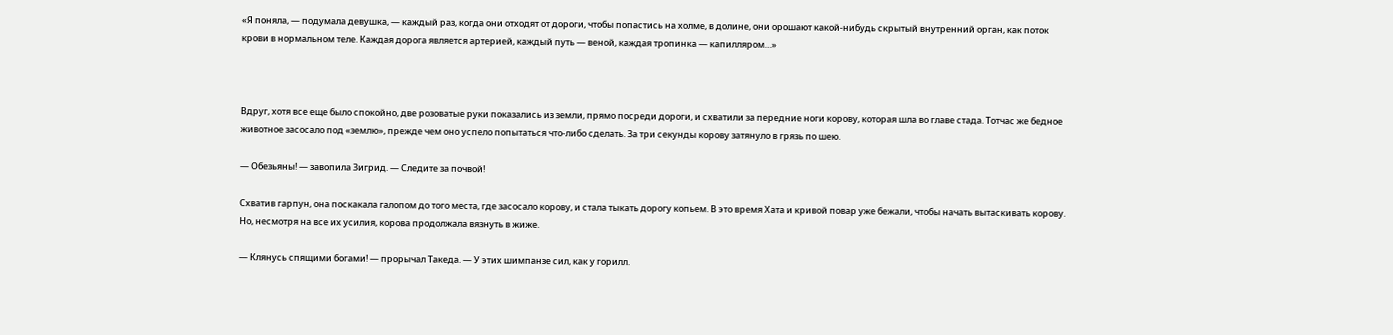«Я поняла, — подумала девушка, — каждый раз, когда они отходят от дороги, чтобы попастись на холме, в долине, они орошают какой-нибудь скрытый внутренний орган, как поток крови в нормальном теле. Каждая дорога является артерией, каждый путь — веной, каждая тропинка — капилляром…»



Вдруг, хотя все еще было спокойно, две розоватые руки показались из земли, прямо посреди дороги, и схватили за передние ноги корову, которая шла во главе стада. Тотчас же бедное животное засосало под «землю», прежде чем оно успело попытаться что-либо сделать. За три секунды корову затянуло в грязь по шею.

— Обезьяны! — завопила Зигрид. — Следите за почвой!

Схватив гарпун, она поскакала галопом до того места, где засосало корову, и стала тыкать дорогу копьем. В это время Хата и кривой повар уже бежали, чтобы начать вытаскивать корову. Но, несмотря на все их усилия, корова продолжала вязнуть в жиже.

— Клянусь спящими богами! — прорычал Такеда. — У этих шимпанзе сил, как у горилл.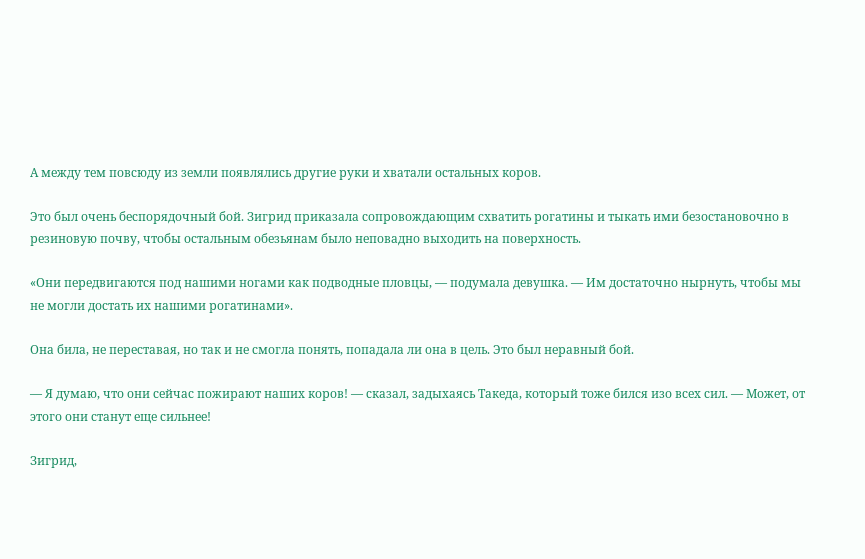А между тем повсюду из земли появлялись другие руки и хватали остальных коров.

Это был очень беспорядочный бой. Зигрид приказала сопровождающим схватить рогатины и тыкать ими безостановочно в резиновую почву, чтобы остальным обезьянам было неповадно выходить на поверхность.

«Они передвигаются под нашими ногами как подводные пловцы, — подумала девушка. — Им достаточно нырнуть, чтобы мы не могли достать их нашими рогатинами».

Она била, не переставая, но так и не смогла понять, попадала ли она в цель. Это был неравный бой.

— Я думаю, что они сейчас пожирают наших коров! — сказал, задыхаясь Такеда, который тоже бился изо всех сил. — Может, от этого они станут еще сильнее!

Зигрид,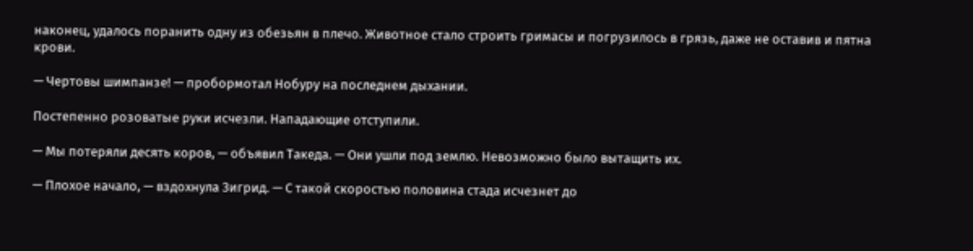наконец, удалось поранить одну из обезьян в плечо. Животное стало строить гримасы и погрузилось в грязь, даже не оставив и пятна крови.

— Чертовы шимпанзе! — пробормотал Нобуру на последнем дыхании.

Постепенно розоватые руки исчезли. Нападающие отступили.

— Мы потеряли десять коров, — объявил Такеда. — Они ушли под землю. Невозможно было вытащить их.

— Плохое начало, — вздохнула Зигрид. — С такой скоростью половина стада исчезнет до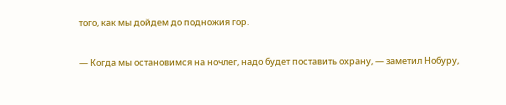того, как мы дойдем до подножия гор.

— Когда мы остановимся на ночлег, надо будет поставить охрану, — заметил Нобуру,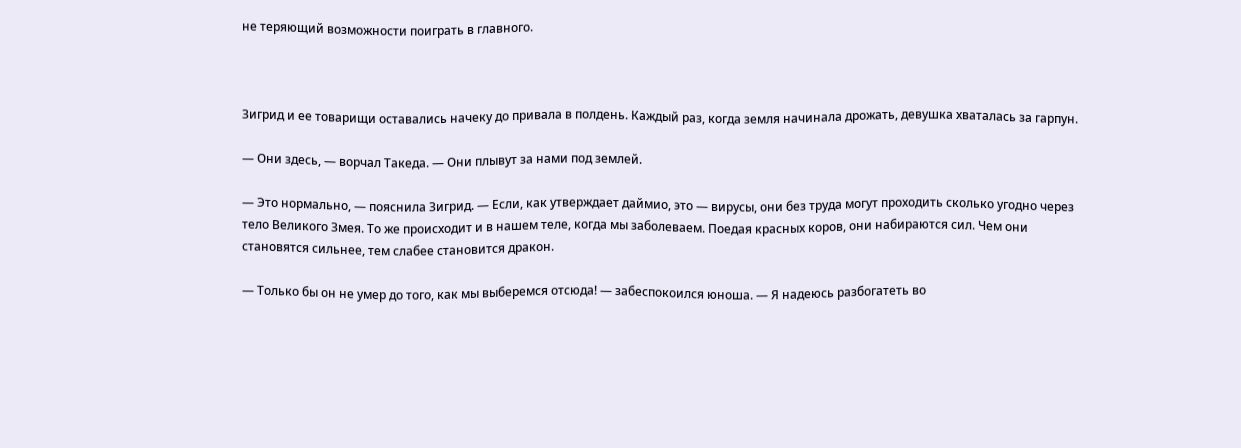не теряющий возможности поиграть в главного.



Зигрид и ее товарищи оставались начеку до привала в полдень. Каждый раз, когда земля начинала дрожать, девушка хваталась за гарпун.

— Они здесь, — ворчал Такеда. — Они плывут за нами под землей.

— Это нормально, — пояснила Зигрид. — Если, как утверждает даймио, это — вирусы, они без труда могут проходить сколько угодно через тело Великого Змея. То же происходит и в нашем теле, когда мы заболеваем. Поедая красных коров, они набираются сил. Чем они становятся сильнее, тем слабее становится дракон.

— Только бы он не умер до того, как мы выберемся отсюда! — забеспокоился юноша. — Я надеюсь разбогатеть во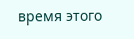время этого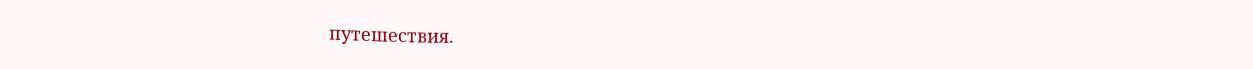путешествия.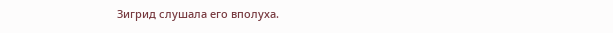Зигрид слушала его вполуха.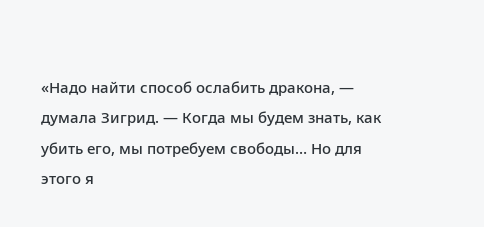«Надо найти способ ослабить дракона, — думала Зигрид. — Когда мы будем знать, как убить его, мы потребуем свободы… Но для этого я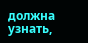должна узнать,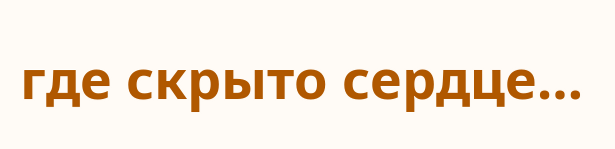где скрыто сердце…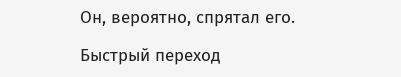Он, вероятно, спрятал его.

Быстрый переход